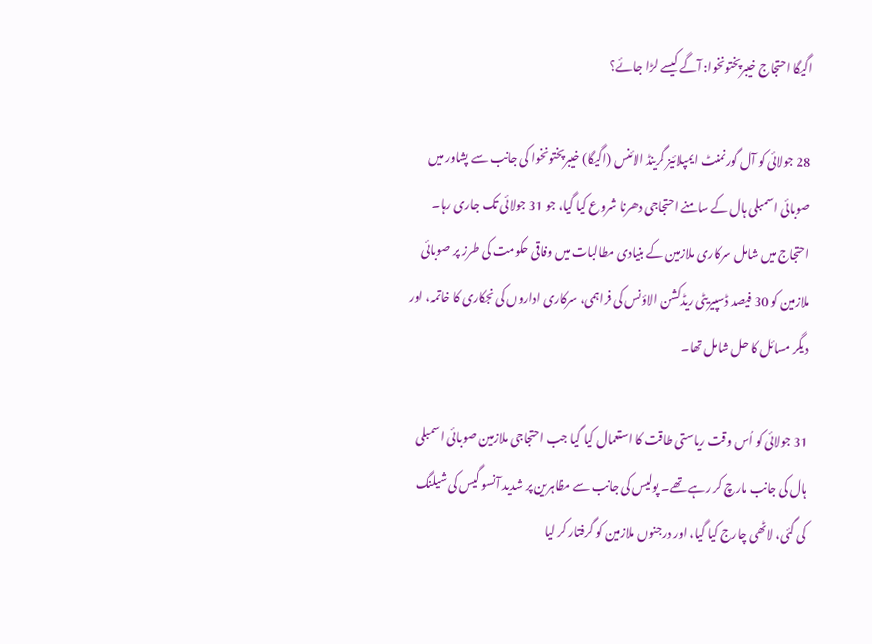اگیگا احتجاج خیبرپختونخوا: آگے کیسے لڑا جائے؟

28 جولائی کو آل گورنمنٹ ایمپلائیز گرینڈ الائنس (اگیگا) خیبرپختونخوا کی جانب سے پشاور میں صوبائی اسمبلی ہال کے سامنے احتجاجی دھرنا شروع کیا گیا، جو 31 جولائی تک جاری رہا۔ احتجاج میں شامل سرکاری ملازمین کے بنیادی مطالبات میں وفاقی حکومت کی طرز پر صوبائی ملازمین کو 30 فیصد ڈسپیریٹی ریڈکشن الاؤنس کی فراہمی، سرکاری اداروں کی نجکاری کا خاتمہ، اور دیگر مسائل کا حل شامل تھا۔

31 جولائی کو اُس وقت ریاستی طاقت کا استعمال کیا گیا جب احتجاجی ملازمین صوبائی اسمبلی ہال کی جانب مارچ کر رہے تھے۔ پولیس کی جانب سے مظاہرین پر شدید آنسو گیس کی شیلنگ کی گئی، لاٹھی چارج کیا گیا، اور درجنوں ملازمین کو گرفتار کر لیا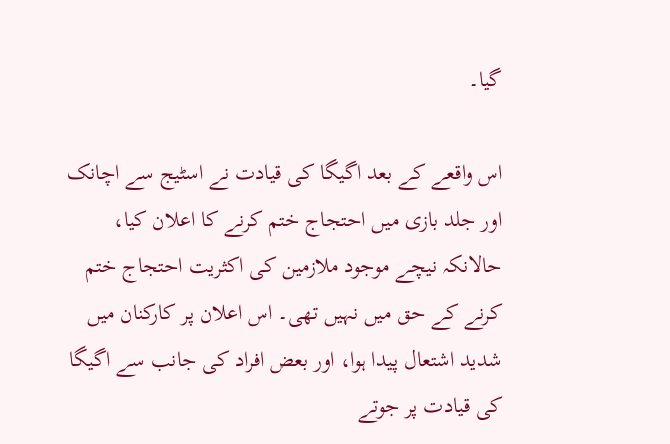گیا۔

اس واقعے کے بعد اگیگا کی قیادت نے اسٹیج سے اچانک اور جلد بازی میں احتجاج ختم کرنے کا اعلان کیا، حالانکہ نیچے موجود ملازمین کی اکثریت احتجاج ختم کرنے کے حق میں نہیں تھی۔ اس اعلان پر کارکنان میں شدید اشتعال پیدا ہوا، اور بعض افراد کی جانب سے اگیگا کی قیادت پر جوتے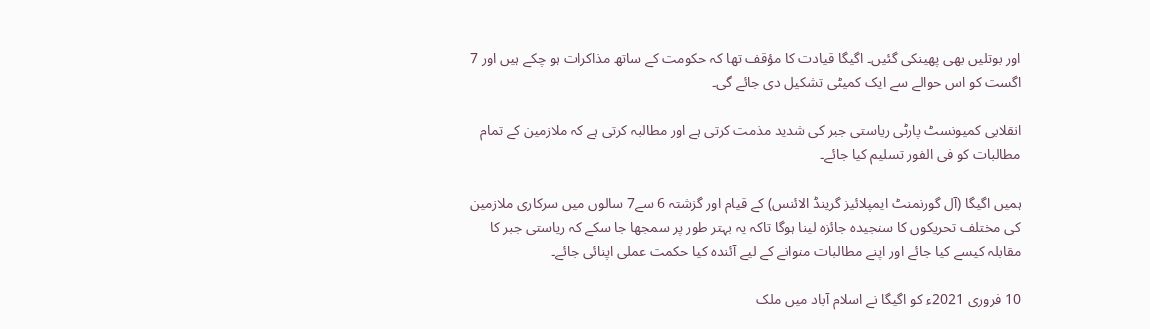اور بوتلیں بھی پھینکی گئیں۔ اگیگا قیادت کا مؤقف تھا کہ حکومت کے ساتھ مذاکرات ہو چکے ہیں اور 7 اگست کو اس حوالے سے ایک کمیٹی تشکیل دی جائے گی۔

انقلابی کمیونسٹ پارٹی ریاستی جبر کی شدید مذمت کرتی ہے اور مطالبہ کرتی ہے کہ ملازمین کے تمام مطالبات کو فی الفور تسلیم کیا جائے۔

ہمیں اگیگا (آل گورنمنٹ ایمپلائیز گرینڈ الائنس) کے قیام اور گزشتہ 6 سے7 سالوں میں سرکاری ملازمین کی مختلف تحریکوں کا سنجیدہ جائزہ لینا ہوگا تاکہ یہ بہتر طور پر سمجھا جا سکے کہ ریاستی جبر کا مقابلہ کیسے کیا جائے اور اپنے مطالبات منوانے کے لیے آئندہ کیا حکمت عملی اپنائی جائے۔

10 فروری 2021ء کو اگیگا نے اسلام آباد میں ملک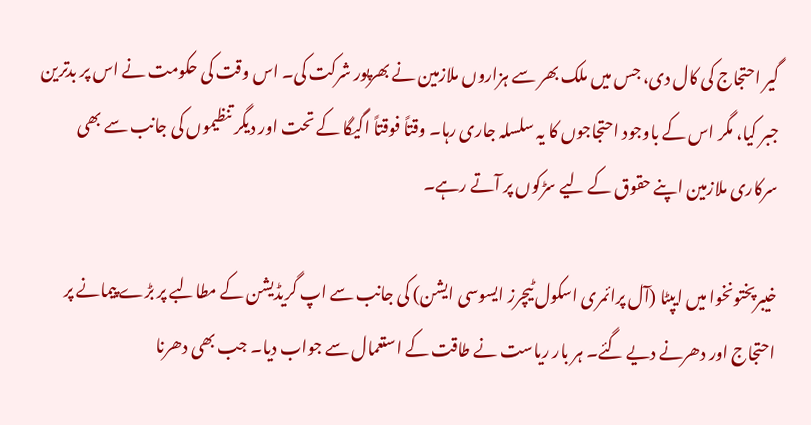گیر احتجاج کی کال دی، جس میں ملک بھر سے ہزاروں ملازمین نے بھرپور شرکت کی۔ اس وقت کی حکومت نے اس پر بدترین جبر کیا، مگر اس کے باوجود احتجاجوں کا یہ سلسلہ جاری رہا۔ وقتاً فوقتاً اگیگا کے تحت اور دیگر تنظیموں کی جانب سے بھی سرکاری ملازمین اپنے حقوق کے لیے سڑکوں پر آتے رہے۔

خیبرپختونخوا میں ایپٹا (آل پرائمری اسکول ٹیچرز ایسوسی ایشن) کی جانب سے اپ گریڈیشن کے مطالبے پر بڑے پیمانے پر احتجاج اور دھرنے دیے گئے۔ ہر بار ریاست نے طاقت کے استعمال سے جواب دیا۔ جب بھی دھرنا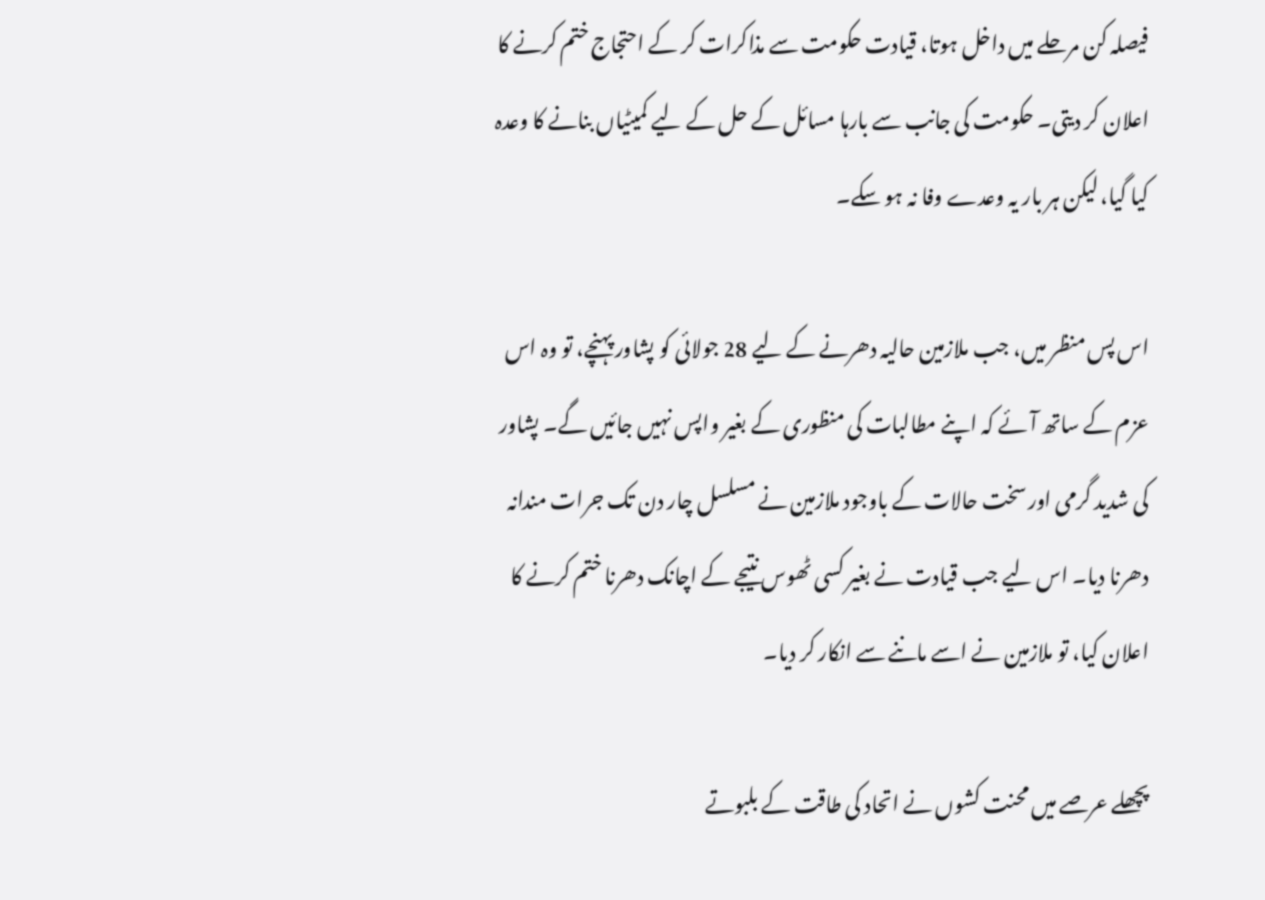فیصلہ کن مرحلے میں داخل ہوتا، قیادت حکومت سے مذاکرات کر کے احتجاج ختم کرنے کا اعلان کر دیتی۔ حکومت کی جانب سے بارہا مسائل کے حل کے لیے کمیٹیاں بنانے کا وعدہ کیا گیا، لیکن ہر بار یہ وعدے وفا نہ ہو سکے۔

اس پس منظر میں، جب ملازمین حالیہ دھرنے کے لیے 28 جولائی کو پشاور پہنچے، تو وہ اس عزم کے ساتھ آئے کہ اپنے مطالبات کی منظوری کے بغیر واپس نہیں جائیں گے۔ پشاور کی شدید گرمی اور سخت حالات کے باوجود ملازمین نے مسلسل چار دن تک جرات مندانہ دھرنا دیا۔ اس لیے جب قیادت نے بغیر کسی ٹھوس نتیجے کے اچانک دھرنا ختم کرنے کا اعلان کیا، تو ملازمین نے اسے ماننے سے انکار کر دیا۔

پچھلے عرصے میں محنت کشوں نے اتحاد کی طاقت کے بلبوتے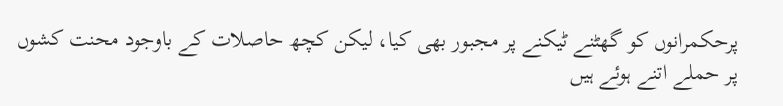پرحکمرانوں کو گھٹنے ٹیکنے پر مجبور بھی کیا، لیکن کچھ حاصلات کے باوجود محنت کشوں پر حملے اتنے ہوئے ہیں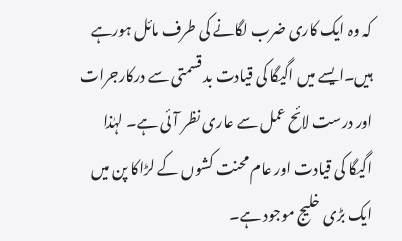کہ وہ ایک کاری ضرب لگانے کی طرف مائل ہورہے ہیں۔ایسے میں اگیگا کی قیادت بد قسمتی سے درکارجرات اور درست لائح عمل سے عاری نظر آئی ہے۔ لہٰذا اگیگا کی قیادت اور عام محنت کشوں کے لڑاکا پن میں ایک بڑی خلیج موجود ہے۔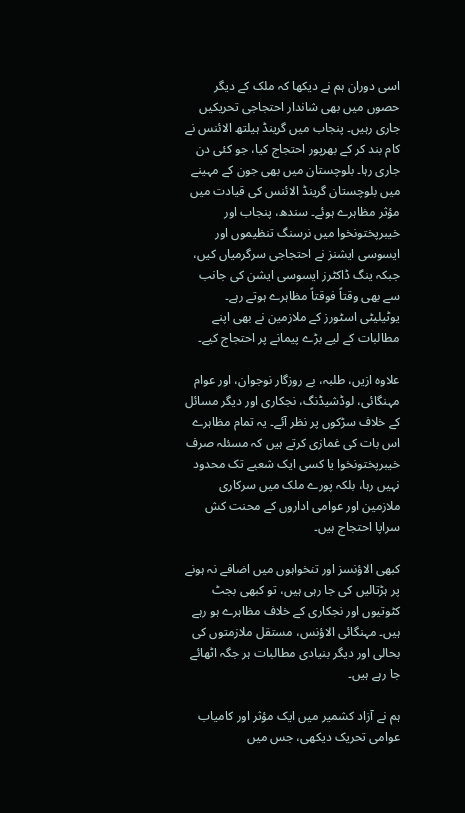اسی دوران ہم نے دیکھا کہ ملک کے دیگر حصوں میں بھی شاندار احتجاجی تحریکیں جاری رہیں۔ پنجاب میں گرینڈ ہیلتھ الائنس نے کام بند کر کے بھرپور احتجاج کیا، جو کئی دن جاری رہا۔ بلوچستان میں بھی جون کے مہینے میں بلوچستان گرینڈ الائنس کی قیادت میں مؤثر مظاہرے ہوئے۔ سندھ، پنجاب اور خیبرپختونخوا میں نرسنگ تنظیموں اور ایسوسی ایشنز نے احتجاجی سرگرمیاں کیں، جبکہ ینگ ڈاکٹرز ایسوسی ایشن کی جانب سے بھی وقتاً فوقتاً مظاہرے ہوتے رہے۔ یوٹیلیٹی اسٹورز کے ملازمین نے بھی اپنے مطالبات کے لیے بڑے پیمانے پر احتجاج کیے۔

علاوہ ازیں، طلبہ، بے روزگار نوجوان، اور عوام مہنگائی، لوڈشیڈنگ، نجکاری اور دیگر مسائل کے خلاف سڑکوں پر نظر آئے۔ یہ تمام مظاہرے اس بات کی غمازی کرتے ہیں کہ مسئلہ صرف خیبرپختونخوا یا کسی ایک شعبے تک محدود نہیں رہا، بلکہ پورے ملک میں سرکاری ملازمین اور عوامی اداروں کے محنت کش سراپا احتجاج ہیں۔

کبھی الاؤنسز اور تنخواہوں میں اضافے نہ ہونے پر ہڑتالیں کی جا رہی ہیں، تو کبھی بجٹ کٹوتیوں اور نجکاری کے خلاف مظاہرے ہو رہے ہیں۔ مہنگائی الاؤنس، مستقل ملازمتوں کی بحالی اور دیگر بنیادی مطالبات ہر جگہ اٹھائے جا رہے ہیں۔

ہم نے آزاد کشمیر میں ایک مؤثر اور کامیاب عوامی تحریک دیکھی، جس میں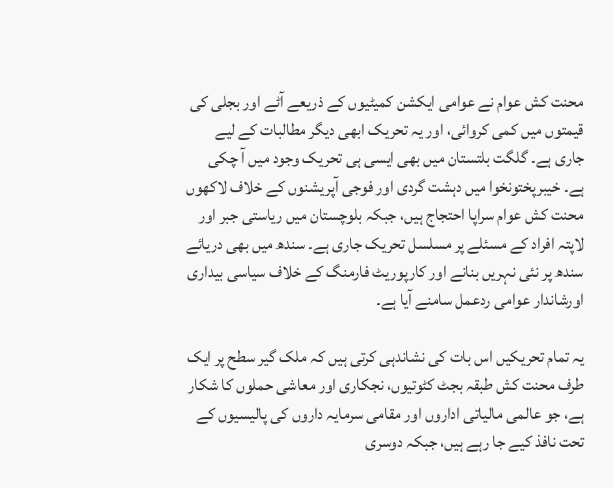محنت کش عوام نے عوامی ایکشن کمیٹیوں کے ذریعے آٹے اور بجلی کی قیمتوں میں کمی کروائی، اور یہ تحریک ابھی دیگر مطالبات کے لیے جاری ہے۔ گلگت بلتستان میں بھی ایسی ہی تحریک وجود میں آ چکی ہے۔ خیبرپختونخوا میں دہشت گردی اور فوجی آپریشنوں کے خلاف لاکھوں محنت کش عوام سراپا احتجاج ہیں، جبکہ بلوچستان میں ریاستی جبر اور لاپتہ افراد کے مسئلے پر مسلسل تحریک جاری ہے۔ سندھ میں بھی دریائے سندھ پر نئی نہریں بنانے اور کارپوریٹ فارمنگ کے خلاف سیاسی بیداری اورشاندار عوامی ردعمل سامنے آیا ہے۔

یہ تمام تحریکیں اس بات کی نشاندہی کرتی ہیں کہ ملک گیر سطح پر ایک طرف محنت کش طبقہ بجٹ کٹوتیوں، نجکاری اور معاشی حملوں کا شکار ہے، جو عالمی مالیاتی اداروں اور مقامی سرمایہ داروں کی پالیسیوں کے تحت نافذ کیے جا رہے ہیں، جبکہ دوسری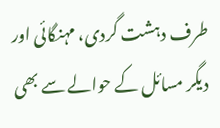طرف دہشت گردی، مہنگائی اور دیگر مسائل کے حوالے سے بھی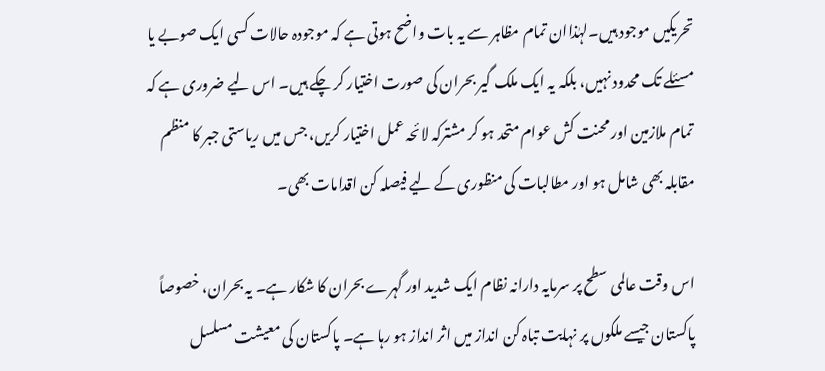تحریکیں موجود ہیں۔لہٰذاان تمام مظاہر سے یہ بات واضح ہوتی ہے کہ موجودہ حالات کسی ایک صوبے یا مسئلے تک محدود نہیں، بلکہ یہ ایک ملک گیر بحران کی صورت اختیار کر چکے ہیں۔ اس لیے ضروری ہے کہ تمام ملازمین اور محنت کش عوام متحد ہو کر مشترکہ لائحہ عمل اختیار کریں، جس میں ریاستی جبر کا منظم مقابلہ بھی شامل ہو اور مطالبات کی منظوری کے لیے فیصلہ کن اقدامات بھی۔

اس وقت عالمی سطح پر سرمایہ دارانہ نظام ایک شدید اور گہرے بحران کا شکار ہے۔ یہ بحران، خصوصاً پاکستان جیسے ملکوں پر نہایت تباہ کن انداز میں اثر انداز ہو رہا ہے۔ پاکستان کی معیشت مسلسل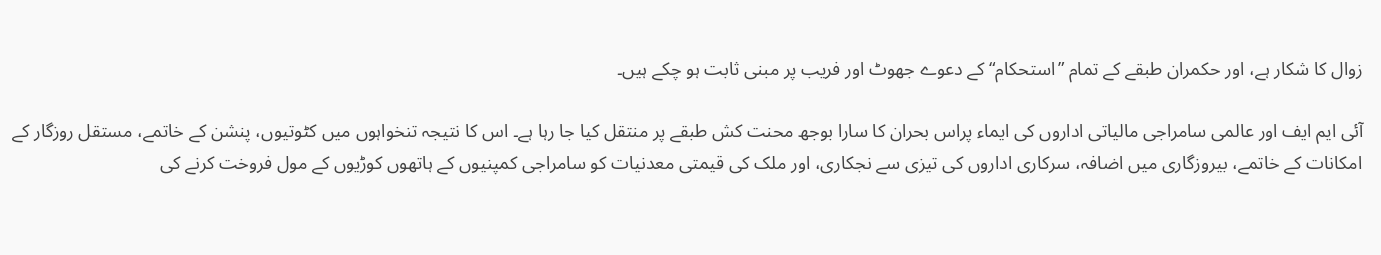زوال کا شکار ہے، اور حکمران طبقے کے تمام ”استحکام“ کے دعوے جھوٹ اور فریب پر مبنی ثابت ہو چکے ہیں۔

آئی ایم ایف اور عالمی سامراجی مالیاتی اداروں کی ایماء پراس بحران کا سارا بوجھ محنت کش طبقے پر منتقل کیا جا رہا ہے۔ اس کا نتیجہ تنخواہوں میں کٹوتیوں، پنشن کے خاتمے، مستقل روزگار کے امکانات کے خاتمے، بیروزگاری میں اضافہ، سرکاری اداروں کی تیزی سے نجکاری، اور ملک کی قیمتی معدنیات کو سامراجی کمپنیوں کے ہاتھوں کوڑیوں کے مول فروخت کرنے کی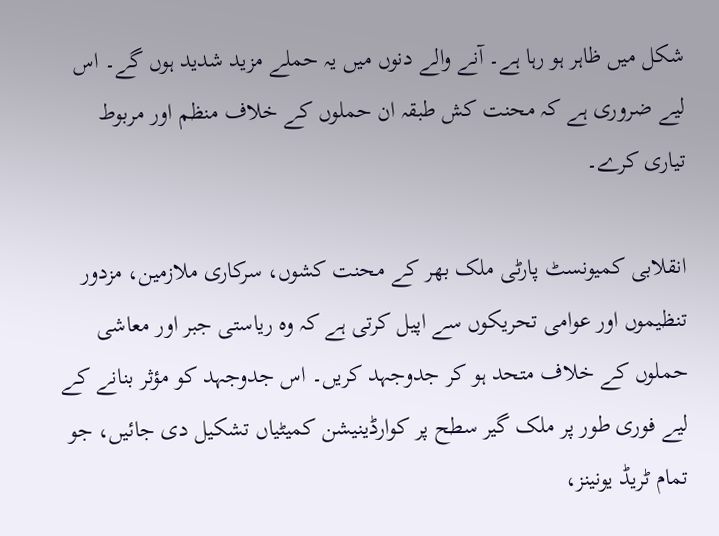شکل میں ظاہر ہو رہا ہے۔ آنے والے دنوں میں یہ حملے مزید شدید ہوں گے۔ اس لیے ضروری ہے کہ محنت کش طبقہ ان حملوں کے خلاف منظم اور مربوط تیاری کرے۔

انقلابی کمیونسٹ پارٹی ملک بھر کے محنت کشوں، سرکاری ملازمین، مزدور تنظیموں اور عوامی تحریکوں سے اپیل کرتی ہے کہ وہ ریاستی جبر اور معاشی حملوں کے خلاف متحد ہو کر جدوجہد کریں۔ اس جدوجہد کو مؤثر بنانے کے لیے فوری طور پر ملک گیر سطح پر کوارڈینیشن کمیٹیاں تشکیل دی جائیں، جو تمام ٹریڈ یونینز،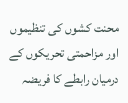محنت کشوں کی تنظیموں اور مزاحمتی تحریکوں کے درمیان رابطے کا فریضہ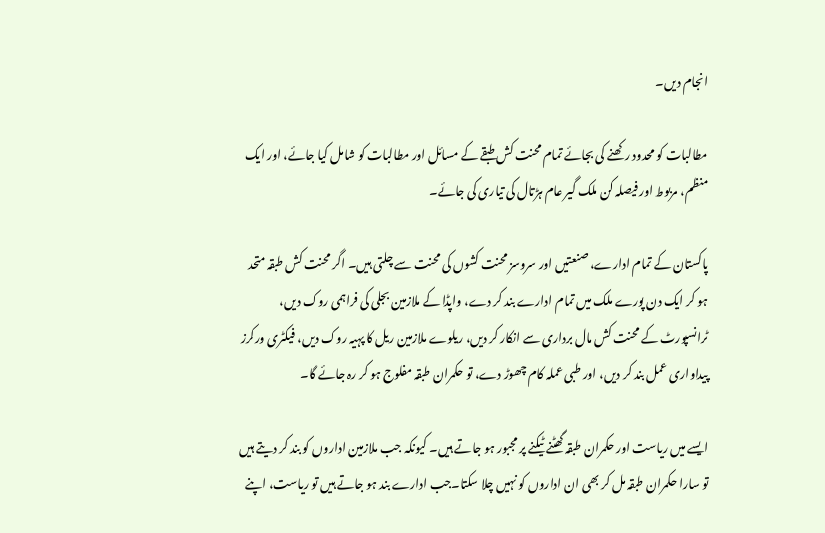انجام دیں۔

مطالبات کو محدود رکھنے کی بجائے تمام محنت کش طبقے کے مسائل اور مطالبات کو شامل کیا جائے، اور ایک منظم، مربوط اور فیصلہ کن ملک گیر عام ہڑتال کی تیاری کی جائے۔

پاکستان کے تمام ادارے، صنعتیں اور سروسز محنت کشوں کی محنت سے چلتی ہیں۔ اگر محنت کش طبقہ متحد ہو کر ایک دن پورے ملک میں تمام ادارے بند کر دے، واپڈا کے ملازمین بجلی کی فراہمی روک دیں، ٹرانسپورٹ کے محنت کش مال برداری سے انکار کر دیں، ریلوے ملازمین ریل کا پہیہ روک دیں، فیکٹری ورکرز پیداواری عمل بند کر دیں، اور طبی عملہ کام چھوڑ دے، تو حکمران طبقہ مفلوج ہو کر رہ جائے گا۔

ایسے میں ریاست اور حکمران طبقہ گھٹنے ٹیکنے پر مجبور ہو جاتے ہیں۔ کیونکہ جب ملازمین اداروں کو بند کر دیتے ہیں تو سارا حکمران طبقہ مل کر بھی ان اداروں کو نہیں چلا سکتا۔جب ادارے بند ہو جاتے ہیں تو ریاست، اپنے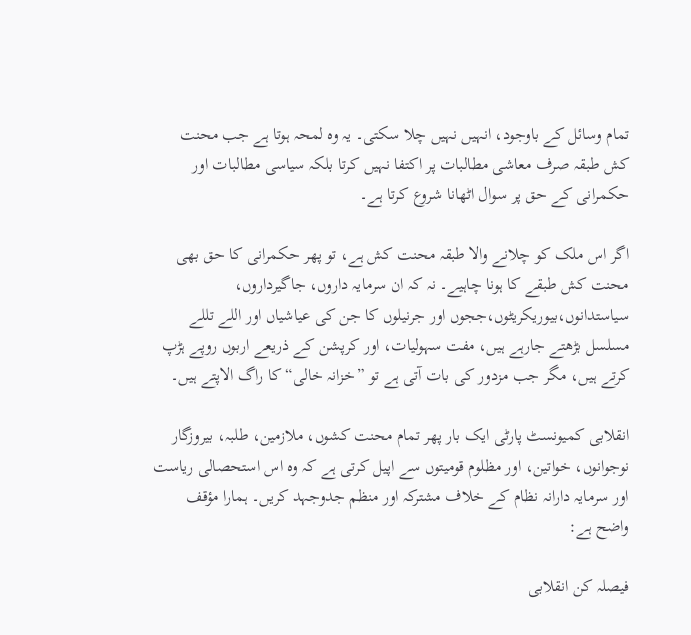تمام وسائل کے باوجود، انہیں نہیں چلا سکتی۔ یہ وہ لمحہ ہوتا ہے جب محنت کش طبقہ صرف معاشی مطالبات پر اکتفا نہیں کرتا بلکہ سیاسی مطالبات اور حکمرانی کے حق پر سوال اٹھانا شروع کرتا ہے۔

اگر اس ملک کو چلانے والا طبقہ محنت کش ہے، تو پھر حکمرانی کا حق بھی محنت کش طبقے کا ہونا چاہیے۔ نہ کہ ان سرمایہ داروں، جاگیرداروں، سیاستدانوں،بیوریکریٹوں،ججوں اور جرنیلوں کا جن کی عیاشیاں اور اللے تللے مسلسل بڑھتے جارہے ہیں، مفت سہولیات، اور کرپشن کے ذریعے اربوں روپے ہڑپ کرتے ہیں، مگر جب مزدور کی بات آتی ہے تو ”خزانہ خالی“ کا راگ الاپتے ہیں۔

انقلابی کمیونسٹ پارٹی ایک بار پھر تمام محنت کشوں، ملازمین، طلبہ، بیروزگار نوجوانوں، خواتین، اور مظلوم قومیتوں سے اپیل کرتی ہے کہ وہ اس استحصالی ریاست اور سرمایہ دارانہ نظام کے خلاف مشترکہ اور منظم جدوجہد کریں۔ ہمارا مؤقف واضح ہے:

فیصلہ کن انقلابی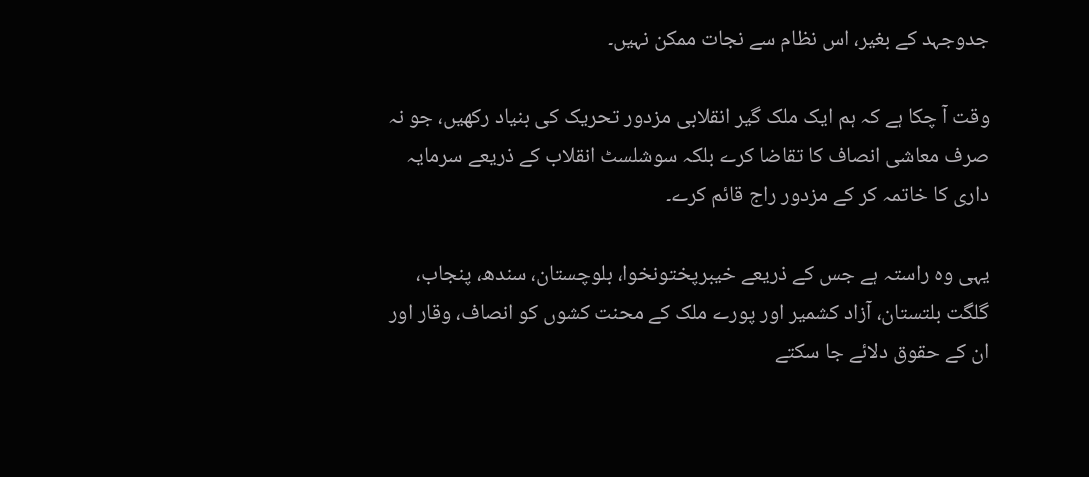جدوجہد کے بغیر، اس نظام سے نجات ممکن نہیں۔

وقت آ چکا ہے کہ ہم ایک ملک گیر انقلابی مزدور تحریک کی بنیاد رکھیں، جو نہ صرف معاشی انصاف کا تقاضا کرے بلکہ سوشلسٹ انقلاب کے ذریعے سرمایہ داری کا خاتمہ کر کے مزدور راج قائم کرے۔

یہی وہ راستہ ہے جس کے ذریعے خیبرپختونخوا، بلوچستان، سندھ، پنجاب، گلگت بلتستان، آزاد کشمیر اور پورے ملک کے محنت کشوں کو انصاف، وقار اور ان کے حقوق دلائے جا سکتے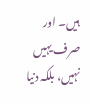ہیں۔ اور صرف یہیں نہیں، بلکہ دنیا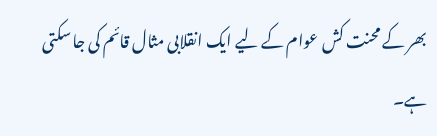بھر کے محنت کش عوام کے لیے ایک انقلابی مثال قائم کی جا سکتی ہے۔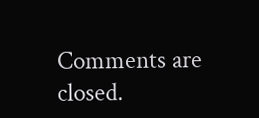Comments are closed.